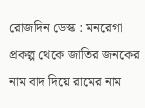রোজদিন ডেস্ক : মনরেগা প্রকল্প থেকে জাতির জনকের নাম বাদ দিয়ে রামের নাম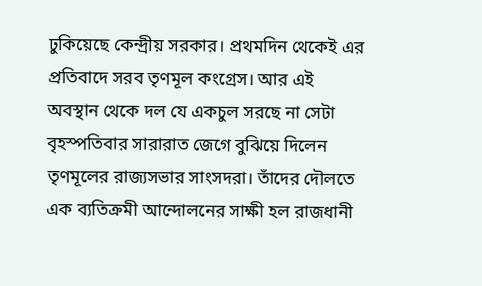ঢুকিয়েছে কেন্দ্রীয় সরকার। প্রথমদিন থেকেই এর প্রতিবাদে সরব তৃণমূল কংগ্রেস। আর এই অবস্থান থেকে দল যে একচুল সরছে না সেটা বৃহস্পতিবার সারারাত জেগে বুঝিয়ে দিলেন তৃণমূলের রাজ্যসভার সাংসদরা। তাঁদের দৌলতে এক ব্যতিক্রমী আন্দোলনের সাক্ষী হল রাজধানী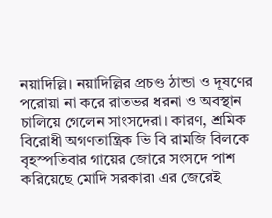নয়াদিল্লি। নয়াদিল্লির প্রচণ্ড ঠান্ডা ও দূষণের পরোয়া না করে রাতভর ধরনা ও অবস্থান চালিয়ে গেলেন সাংসদেরা। কারণ, শ্রমিক বিরোধী অগণতান্ত্রিক ভি বি রামজি বিলকে বৃহস্পতিবার গায়ের জোরে সংসদে পাশ করিয়েছে মোদি সরকার৷ এর জেরেই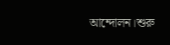আন্দোলন।শুরু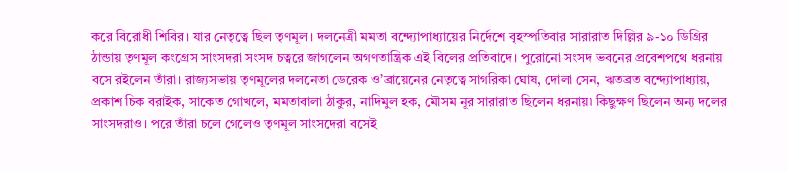করে বিরোধী শিবির। যার নেতৃত্বে ছিল তৃণমূল। দলনেত্রী মমতা বন্দ্যোপাধ্যায়ের নির্দেশে বৃহস্পতিবার সারারাত দিল্লির ৯-১০ ডিগ্রির ঠান্ডায় তৃণমূল কংগ্রেস সাংসদরা সংসদ চত্বরে জাগলেন অগণতান্ত্রিক এই বিলের প্রতিবাদে। পুরোনো সংসদ ভবনের প্রবেশপথে ধরনায় বসে রইলেন তাঁরা। রাজ্যসভায় তৃণমূলের দলনেতা ডেরেক ও’ব্রায়েনের নেতৃত্বে সাগরিকা ঘোষ, দোলা সেন, ঋতব্রত বন্দ্যোপাধ্যায়, প্রকাশ চিক বরাইক, সাকেত গোখলে, মমতাবালা ঠাকুর, নাদিমুল হক, মৌসম নূর সারারাত ছিলেন ধরনায়৷ কিছুক্ষণ ছিলেন অন্য দলের সাংসদরাও। পরে তাঁরা চলে গেলেও তৃণমূল সাংসদেরা বসেই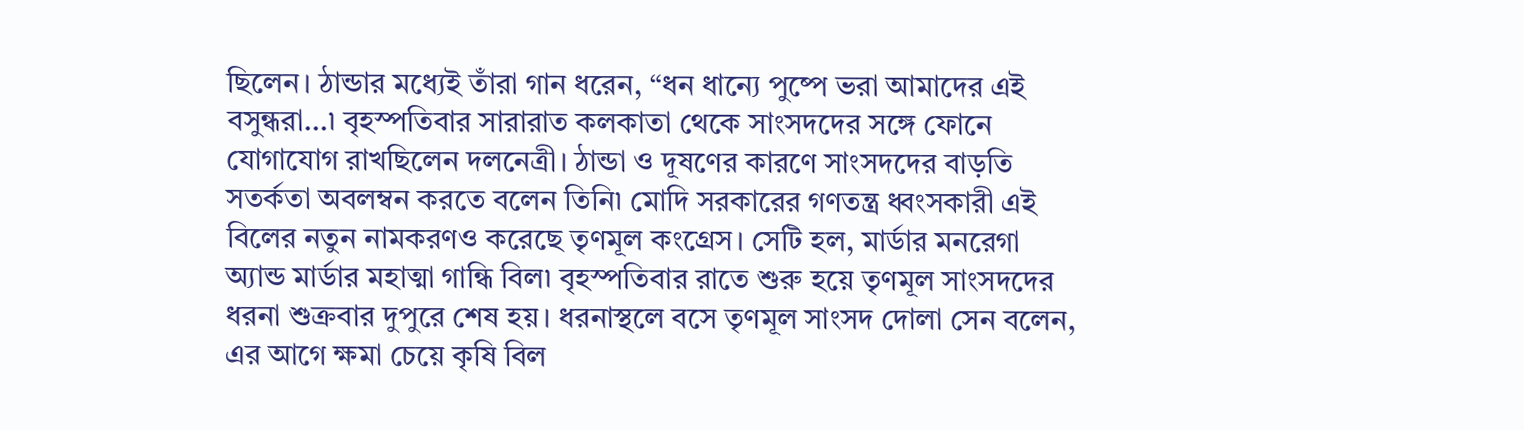ছিলেন। ঠান্ডার মধ্যেই তাঁরা গান ধরেন, “ধন ধান্যে পুষ্পে ভরা আমাদের এই বসুন্ধরা…৷ বৃহস্পতিবার সারারাত কলকাতা থেকে সাংসদদের সঙ্গে ফোনে যোগাযোগ রাখছিলেন দলনেত্রী। ঠান্ডা ও দূষণের কারণে সাংসদদের বাড়তি সতর্কতা অবলম্বন করতে বলেন তিনি৷ মোদি সরকারের গণতন্ত্র ধ্বংসকারী এই বিলের নতুন নামকরণও করেছে তৃণমূল কংগ্রেস। সেটি হল, মার্ডার মনরেগা অ্যান্ড মার্ডার মহাত্মা গান্ধি বিল৷ বৃহস্পতিবার রাতে শুরু হয়ে তৃণমূল সাংসদদের ধরনা শুক্রবার দুপুরে শেষ হয়। ধরনাস্থলে বসে তৃণমূল সাংসদ দোলা সেন বলেন, এর আগে ক্ষমা চেয়ে কৃষি বিল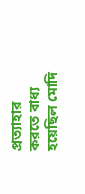প্রত্যাহার করতে বাধ্য হয়েছিল মোদি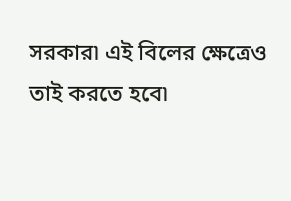সরকার৷ এই বিলের ক্ষেত্রেও তাই করতে হবে৷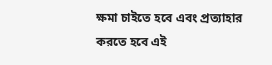ক্ষমা চাইতে হবে এবং প্রত্যাহার করতে হবে এই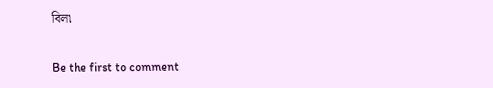বিল৷

Be the first to comment